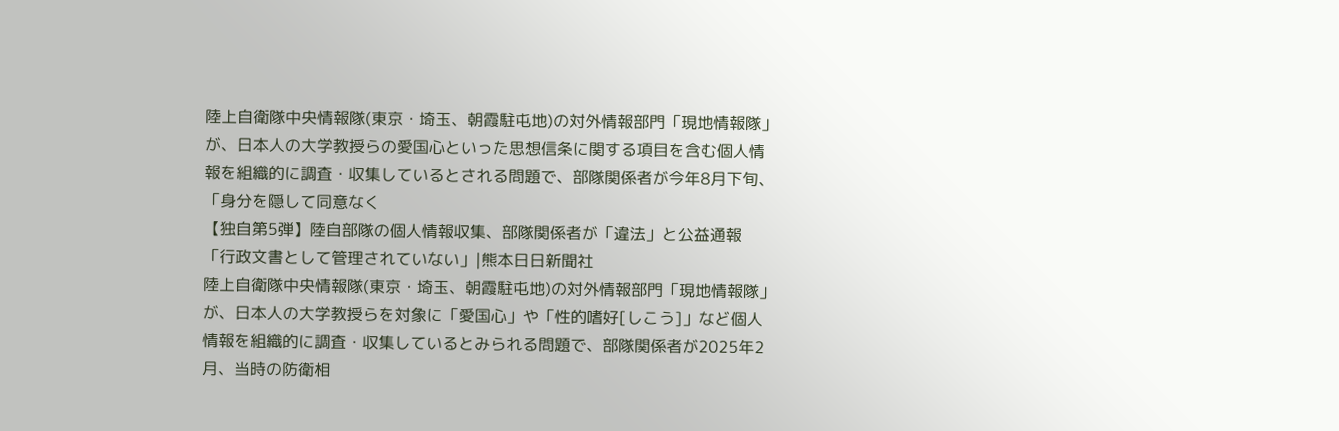陸上自衛隊中央情報隊(東京・埼玉、朝霞駐屯地)の対外情報部門「現地情報隊」が、日本人の大学教授らの愛国心といった思想信条に関する項目を含む個人情報を組織的に調査・収集しているとされる問題で、部隊関係者が今年8月下旬、「身分を隠して同意なく
【独自第5弾】陸自部隊の個人情報収集、部隊関係者が「違法」と公益通報 「行政文書として管理されていない」|熊本日日新聞社
陸上自衛隊中央情報隊(東京・埼玉、朝霞駐屯地)の対外情報部門「現地情報隊」が、日本人の大学教授らを対象に「愛国心」や「性的嗜好[しこう]」など個人情報を組織的に調査・収集しているとみられる問題で、部隊関係者が2025年2月、当時の防衛相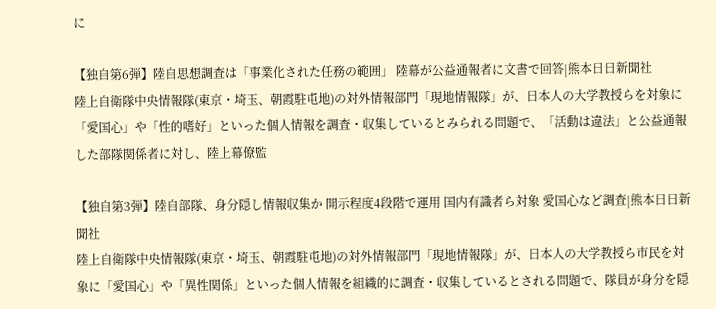に

【独自第6弾】陸自思想調査は「事業化された任務の範囲」 陸幕が公益通報者に文書で回答|熊本日日新聞社
陸上自衛隊中央情報隊(東京・埼玉、朝霞駐屯地)の対外情報部門「現地情報隊」が、日本人の大学教授らを対象に「愛国心」や「性的嗜好」といった個人情報を調査・収集しているとみられる問題で、「活動は違法」と公益通報した部隊関係者に対し、陸上幕僚監

【独自第3弾】陸自部隊、身分隠し情報収集か 開示程度4段階で運用 国内有識者ら対象 愛国心など調査|熊本日日新聞社
陸上自衛隊中央情報隊(東京・埼玉、朝霞駐屯地)の対外情報部門「現地情報隊」が、日本人の大学教授ら市民を対象に「愛国心」や「異性関係」といった個人情報を組織的に調査・収集しているとされる問題で、隊員が身分を隠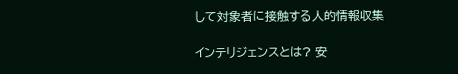して対象者に接触する人的情報収集

インテリジェンスとは? 安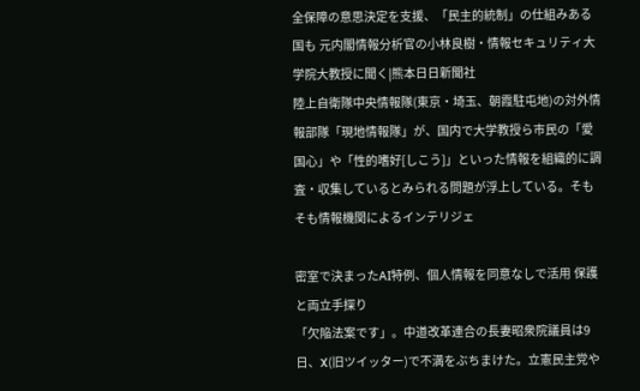全保障の意思決定を支援、「民主的統制」の仕組みある国も 元内閣情報分析官の小林良樹・情報セキュリティ大学院大教授に聞く|熊本日日新聞社
陸上自衛隊中央情報隊(東京・埼玉、朝霞駐屯地)の対外情報部隊「現地情報隊」が、国内で大学教授ら市民の「愛国心」や「性的嗜好[しこう]」といった情報を組織的に調査・収集しているとみられる問題が浮上している。そもそも情報機関によるインテリジェ

密室で決まったAI特例、個人情報を同意なしで活用 保護と両立手探り
「欠陥法案です」。中道改革連合の長妻昭衆院議員は9日、X(旧ツイッター)で不満をぶちまけた。立憲民主党や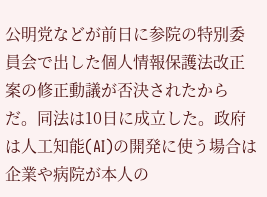公明党などが前日に参院の特別委員会で出した個人情報保護法改正案の修正動議が否決されたからだ。同法は10日に成立した。政府は人工知能(AI)の開発に使う場合は企業や病院が本人の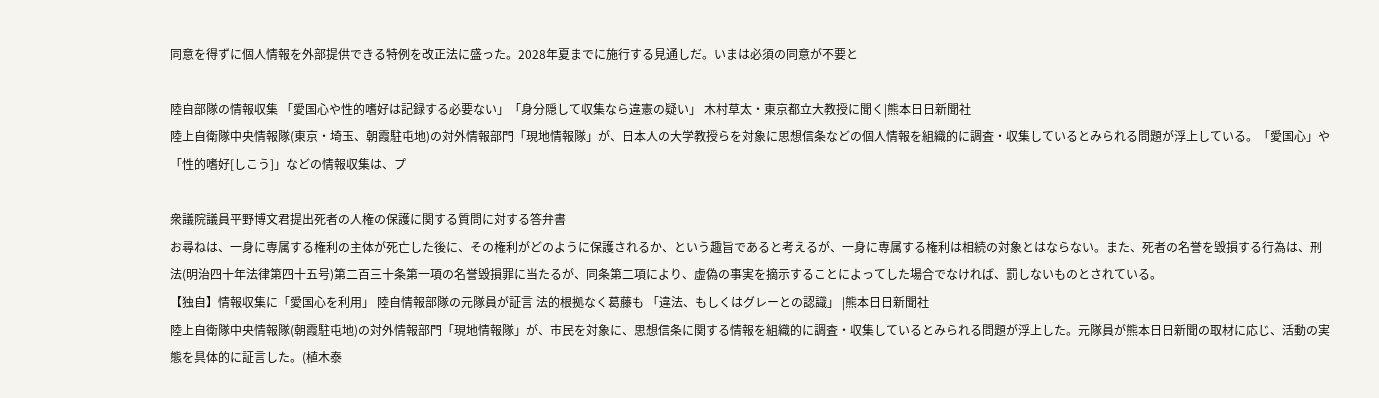同意を得ずに個人情報を外部提供できる特例を改正法に盛った。2028年夏までに施行する見通しだ。いまは必須の同意が不要と

陸自部隊の情報収集 「愛国心や性的嗜好は記録する必要ない」「身分隠して収集なら違憲の疑い」 木村草太・東京都立大教授に聞く|熊本日日新聞社
陸上自衛隊中央情報隊(東京・埼玉、朝霞駐屯地)の対外情報部門「現地情報隊」が、日本人の大学教授らを対象に思想信条などの個人情報を組織的に調査・収集しているとみられる問題が浮上している。「愛国心」や「性的嗜好[しこう]」などの情報収集は、プ

衆議院議員平野博文君提出死者の人権の保護に関する質問に対する答弁書
お尋ねは、一身に専属する権利の主体が死亡した後に、その権利がどのように保護されるか、という趣旨であると考えるが、一身に専属する権利は相続の対象とはならない。また、死者の名誉を毀損する行為は、刑法(明治四十年法律第四十五号)第二百三十条第一項の名誉毀損罪に当たるが、同条第二項により、虚偽の事実を摘示することによってした場合でなければ、罰しないものとされている。
【独自】情報収集に「愛国心を利用」 陸自情報部隊の元隊員が証言 法的根拠なく葛藤も 「違法、もしくはグレーとの認識」 |熊本日日新聞社
陸上自衛隊中央情報隊(朝霞駐屯地)の対外情報部門「現地情報隊」が、市民を対象に、思想信条に関する情報を組織的に調査・収集しているとみられる問題が浮上した。元隊員が熊本日日新聞の取材に応じ、活動の実態を具体的に証言した。(植木泰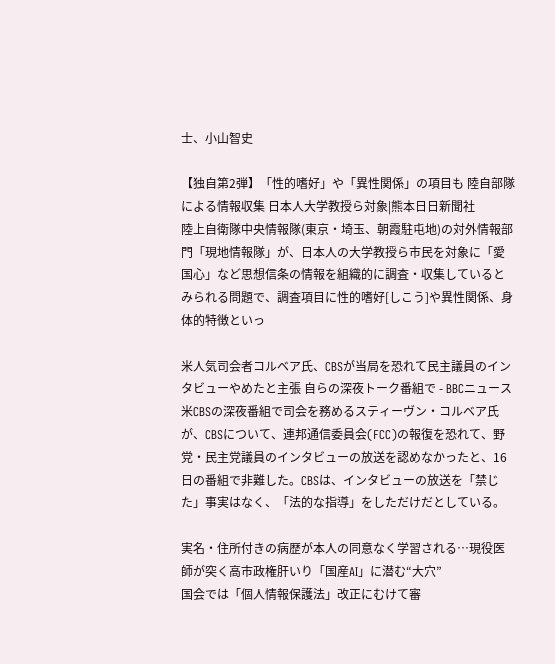士、小山智史

【独自第2弾】「性的嗜好」や「異性関係」の項目も 陸自部隊による情報収集 日本人大学教授ら対象|熊本日日新聞社
陸上自衛隊中央情報隊(東京・埼玉、朝霞駐屯地)の対外情報部門「現地情報隊」が、日本人の大学教授ら市民を対象に「愛国心」など思想信条の情報を組織的に調査・収集しているとみられる問題で、調査項目に性的嗜好[しこう]や異性関係、身体的特徴といっ

米人気司会者コルベア氏、CBSが当局を恐れて民主議員のインタビューやめたと主張 自らの深夜トーク番組で - BBCニュース
米CBSの深夜番組で司会を務めるスティーヴン・コルベア氏が、CBSについて、連邦通信委員会(FCC)の報復を恐れて、野党・民主党議員のインタビューの放送を認めなかったと、16日の番組で非難した。CBSは、インタビューの放送を「禁じた」事実はなく、「法的な指導」をしただけだとしている。

実名・住所付きの病歴が本人の同意なく学習される…現役医師が突く高市政権肝いり「国産AI」に潜む“大穴”
国会では「個人情報保護法」改正にむけて審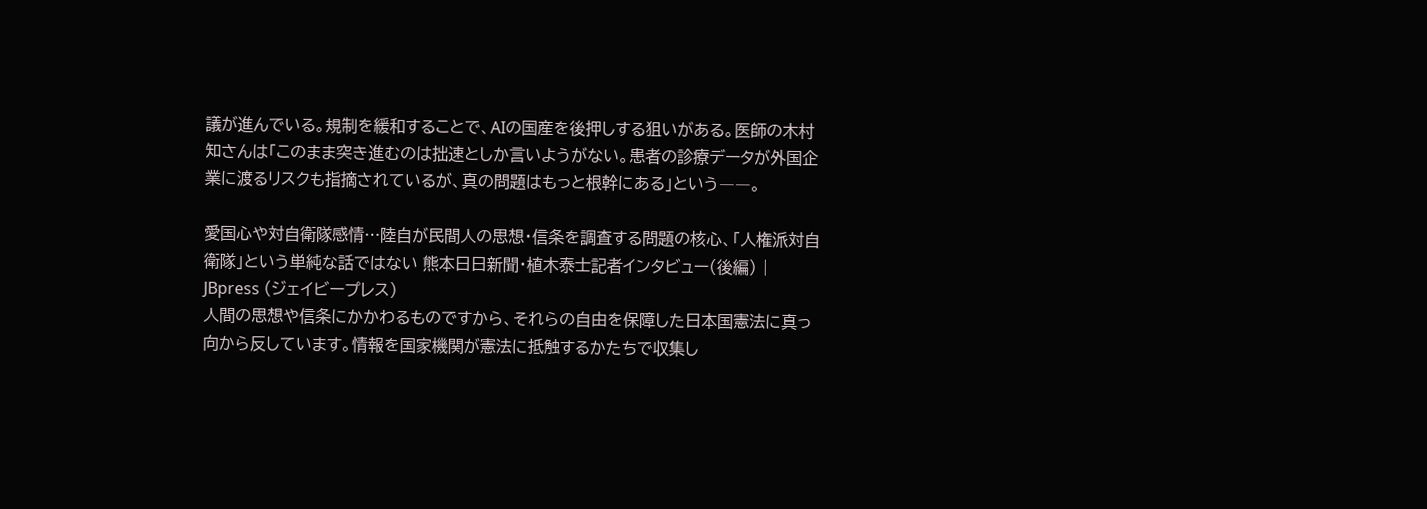議が進んでいる。規制を緩和することで、AIの国産を後押しする狙いがある。医師の木村知さんは「このまま突き進むのは拙速としか言いようがない。患者の診療データが外国企業に渡るリスクも指摘されているが、真の問題はもっと根幹にある」という――。

愛国心や対自衛隊感情…陸自が民間人の思想・信条を調査する問題の核心、「人権派対自衛隊」という単純な話ではない 熊本日日新聞・植木泰士記者インタビュー(後編) | JBpress (ジェイビープレス)
人間の思想や信条にかかわるものですから、それらの自由を保障した日本国憲法に真っ向から反しています。情報を国家機関が憲法に抵触するかたちで収集し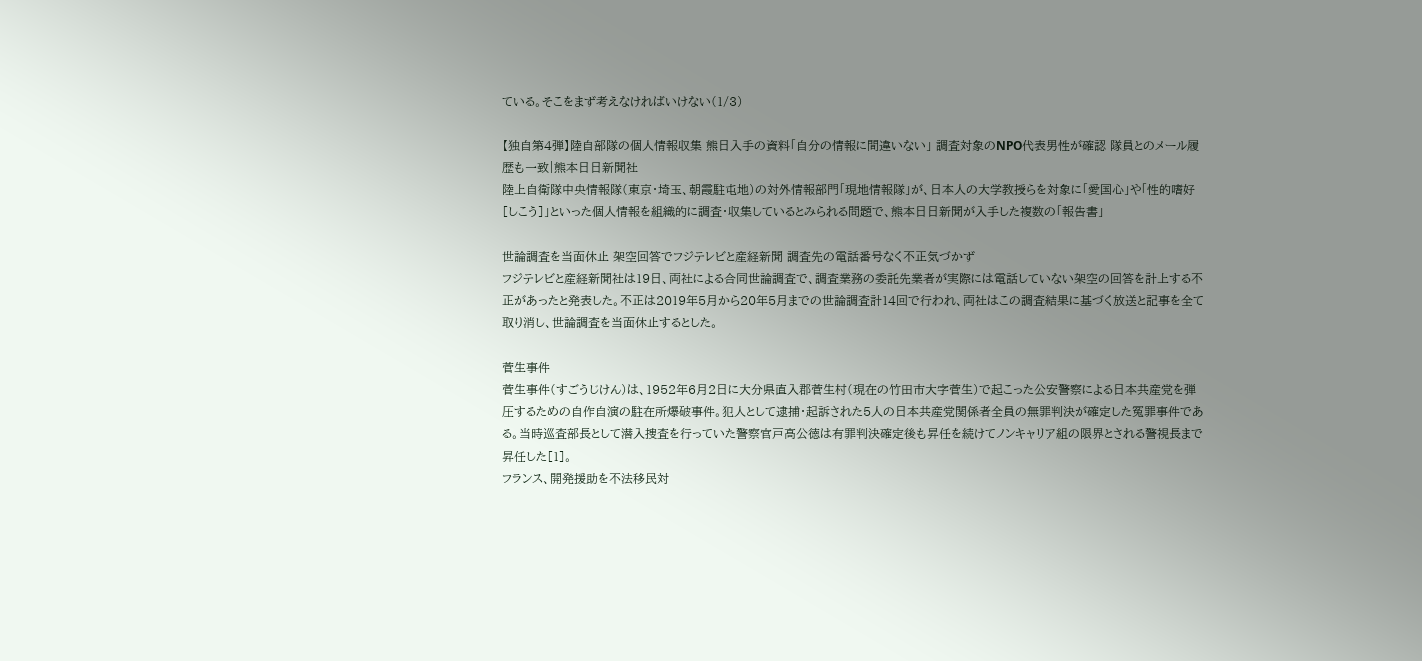ている。そこをまず考えなければいけない(1/3)

【独自第4弾】陸自部隊の個人情報収集 熊日入手の資料「自分の情報に間違いない」 調査対象のNPO代表男性が確認 隊員とのメール履歴も一致|熊本日日新聞社
陸上自衛隊中央情報隊(東京・埼玉、朝霞駐屯地)の対外情報部門「現地情報隊」が、日本人の大学教授らを対象に「愛国心」や「性的嗜好[しこう]」といった個人情報を組織的に調査・収集しているとみられる問題で、熊本日日新聞が入手した複数の「報告書」

世論調査を当面休止 架空回答でフジテレビと産経新聞 調査先の電話番号なく不正気づかず
フジテレビと産経新聞社は19日、両社による合同世論調査で、調査業務の委託先業者が実際には電話していない架空の回答を計上する不正があったと発表した。不正は2019年5月から20年5月までの世論調査計14回で行われ、両社はこの調査結果に基づく放送と記事を全て取り消し、世論調査を当面休止するとした。

菅生事件
菅生事件(すごうじけん)は、1952年6月2日に大分県直入郡菅生村(現在の竹田市大字菅生)で起こった公安警察による日本共産党を弾圧するための自作自演の駐在所爆破事件。犯人として逮捕・起訴された5人の日本共産党関係者全員の無罪判決が確定した冤罪事件である。当時巡査部長として潜入捜査を行っていた警察官戸高公徳は有罪判決確定後も昇任を続けてノンキャリア組の限界とされる警視長まで昇任した[1]。
フランス、開発援助を不法移民対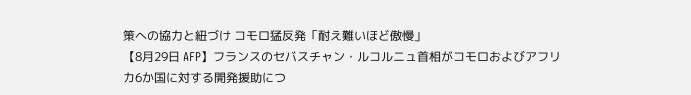策への協力と紐づけ コモロ猛反発「耐え難いほど傲慢」
【8月29日 AFP】フランスのセバスチャン・ルコルニュ首相がコモロおよびアフリカ6か国に対する開発援助につ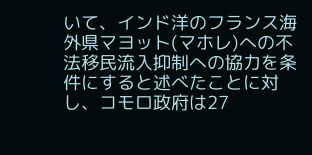いて、インド洋のフランス海外県マヨット(マホレ)への不法移民流入抑制への協力を条件にすると述べたことに対し、コモロ政府は27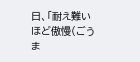日、「耐え難いほど傲慢(ごうま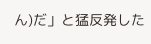ん)だ」と猛反発した